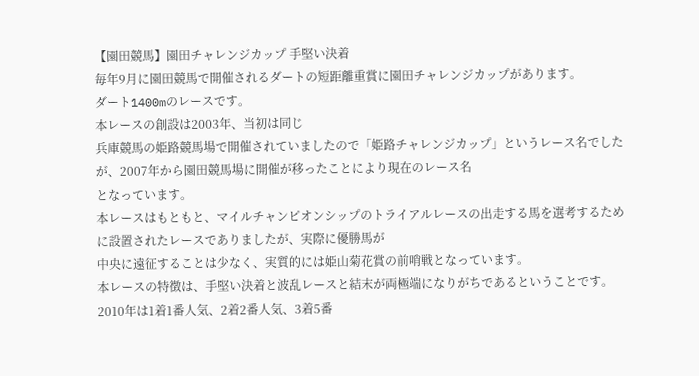【園田競馬】園田チャレンジカップ 手堅い決着
毎年9月に園田競馬で開催されるダートの短距離重賞に園田チャレンジカップがあります。
ダート1400mのレースです。
本レースの創設は2003年、当初は同じ
兵庫競馬の姫路競馬場で開催されていましたので「姫路チャレンジカップ」というレース名でしたが、2007年から園田競馬場に開催が移ったことにより現在のレース名
となっています。
本レースはもともと、マイルチャンピオンシップのトライアルレースの出走する馬を選考するために設置されたレースでありましたが、実際に優勝馬が
中央に遠征することは少なく、実質的には姫山菊花賞の前哨戦となっています。
本レースの特徴は、手堅い決着と波乱レースと結末が両極端になりがちであるということです。
2010年は1着1番人気、2着2番人気、3着5番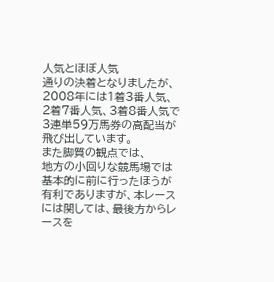人気とほぼ人気
通りの決着となりましたが、2008年には1着3番人気、2着7番人気、3着8番人気で3連単59万馬券の高配当が飛び出しています。
また脚質の観点では、
地方の小回りな競馬場では基本的に前に行ったほうが有利でありますが、本レースには関しては、最後方からレースを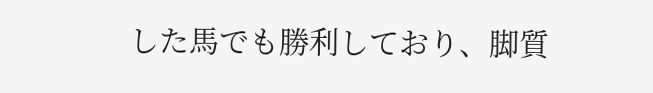した馬でも勝利しており、脚質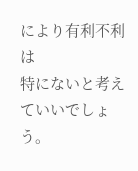により有利不利は
特にないと考えていいでしょう。